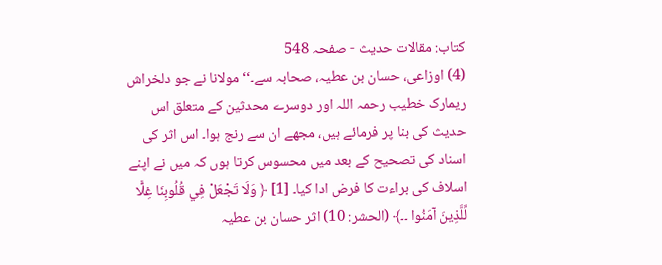کتاب: مقالات حدیث - صفحہ 548
(4) اوزاعی، حسان بن عطیہ، صحابہ سے۔‘‘ مولانا نے جو دلخراش ریمارک خطیب رحمہ اللہ اور دوسرے محدثین کے متعلق اس حدیث کی بنا پر فرمائے ہیں، مجھے ان سے رنج ہوا۔ اس اثر کی اسناد کی تصحیح کے بعد میں محسوس کرتا ہوں کہ میں نے اپنے اسلاف کی براءت کا فرض ادا کیا۔ [1] ﴿ وَلَا تَجْعَلْ فِي قُلُوبِنَا غِلًّا لِّلَّذِينَ آمَنُوا ۔۔﴾ (الحشر: 10) اثر حسان بن عطیہ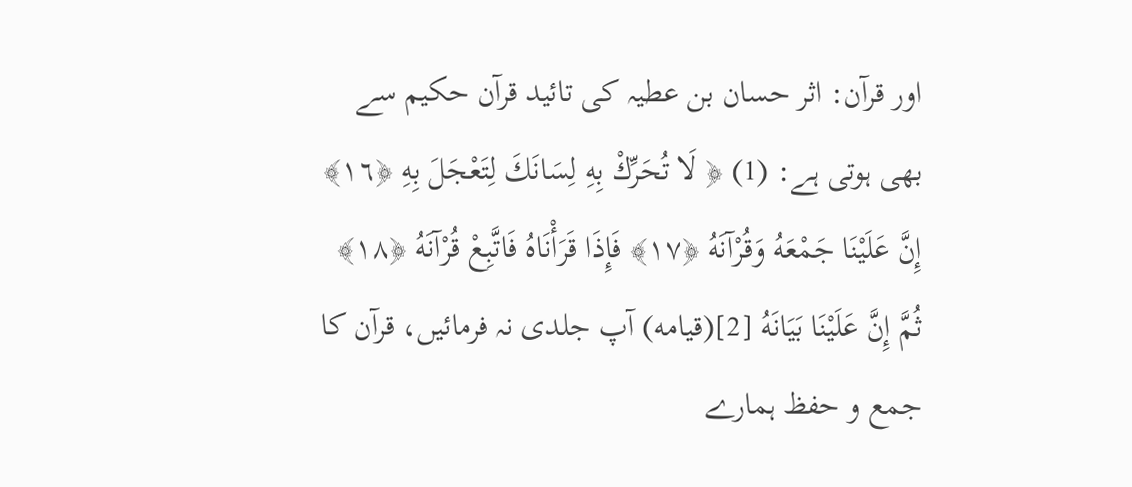اور قرآن: اثر حسان بن عطیہ کی تائید قرآن حکیم سے بھی ہوتی ہے: (1) ﴿ لَا تُحَرِّكْ بِهِ لِسَانَكَ لِتَعْجَلَ بِهِ ﴿١٦﴾ إِنَّ عَلَيْنَا جَمْعَهُ وَقُرْآنَهُ ﴿١٧﴾ فَإِذَا قَرَأْنَاهُ فَاتَّبِعْ قُرْآنَهُ ﴿١٨﴾ ثُمَّ إِنَّ عَلَيْنَا بَيَانَهُ [2](قيامه) آپ جلدی نہ فرمائیں، قرآن کا جمع و حفظ ہمارے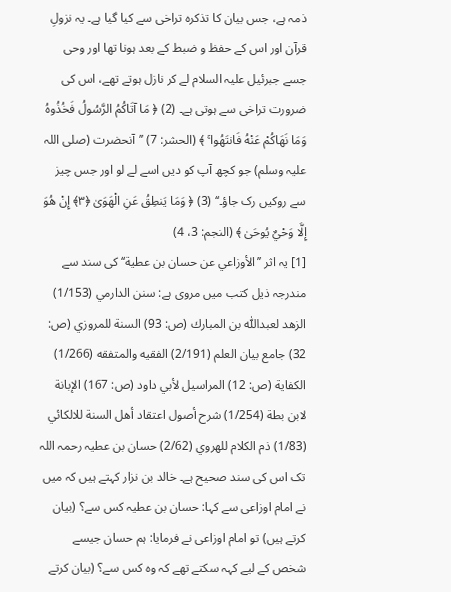ذمہ ہے، جس بیان کا تذکرہ تراخی سے کیا گیا ہے۔ یہ نزولِ قرآن اور اس کے حفظ و ضبط کے بعد ہونا تھا اور وحی جسے جبرئیل علیہ السلام لے کر نازل ہوتے تھے، اس کی ضرورت تراخی سے ہوتی ہے۔ (2) ﴿ مَا آتَاكُمُ الرَّسُولُ فَخُذُوهُ وَمَا نَهَاكُمْ عَنْهُ فَانتَهُوا ۚ ﴾ (الحشر: 7) ’’آنحضرت (صلی اللہ علیہ وسلم) جو کچھ آپ کو دیں اسے لے لو اور جس چیز سے روکیں رک جاؤ۔‘‘ (3) ﴿ وَمَا يَنطِقُ عَنِ الْهَوَىٰ ﴿٣﴾ إِنْ هُوَ إِلَّا وَحْيٌ يُوحَىٰ ﴾ (النجم: 3، 4)
[1] یہ اثر ’’الأوزاعي عن حسان بن عطية‘‘ کی سند سے مندرجہ ذیل کتب میں مروی ہے: سنن الدارمي (1/153) الزهد لعبداللّٰه بن المبارك (ص: 93) السنة للمروزي (ص: 32) جامع بيان العلم (2/191) الفقيه والمتفقه (1/266) الكفاية (ص: 12) المراسيل لأبي داود (ص: 167) الإبانة لابن بطة (1/254) شرح أصول اعتقاد أهل السنة للالكائي (1/83) ذم الكلام للهروي (2/62) حسان بن عطیہ رحمہ اللہ تک اس کی سند صحیح ہے۔ خالد بن نزار کہتے ہیں کہ میں نے امام اوزاعی سے کہا: حسان بن عطیہ کس سے؟ (بیان کرتے ہیں) تو امام اوزاعی نے فرمایا: ہم حسان جیسے شخص کے لیے کہہ سکتے تھے کہ وہ کس سے؟ (بیان کرتے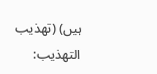ہیں) (تهذيب التهذيب: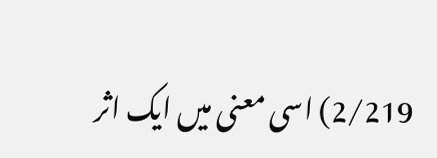2/219) اسی معنی میں ایک اثر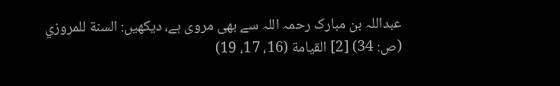عبداللہ بن مبارک رحمہ اللہ سے بھی مروی ہے، دیکھیں: السنة للمروزي (ص: 34) [2] القيامة (16، 17، 19)